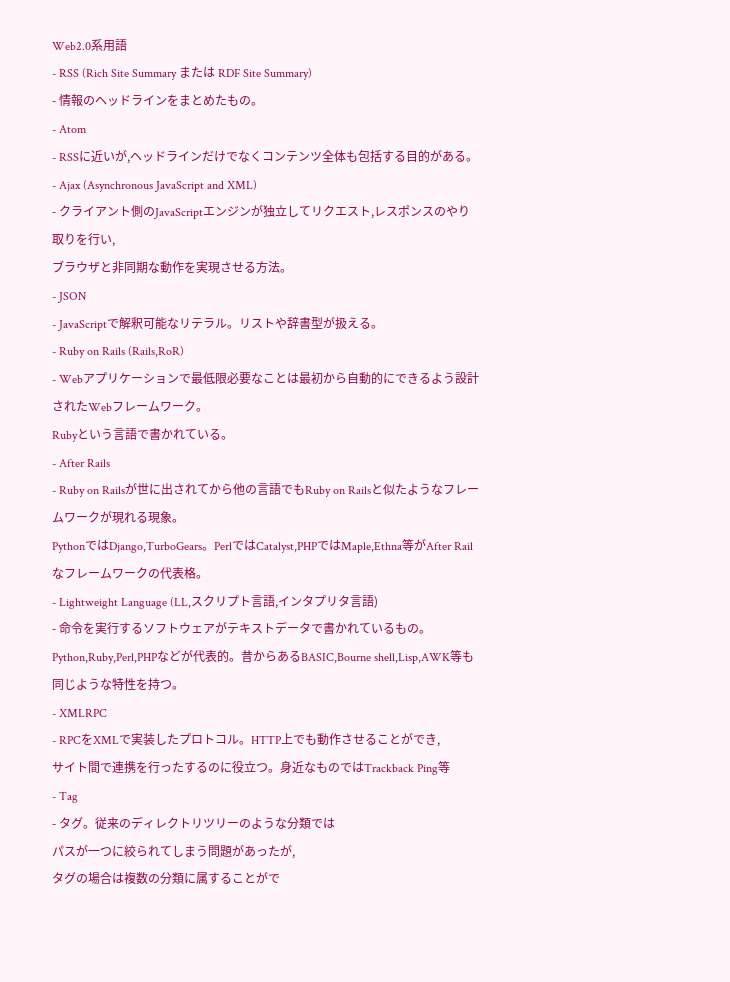Web2.0系用語
- RSS (Rich Site Summary または RDF Site Summary)
- 情報のヘッドラインをまとめたもの。
- Atom
- RSSに近いが,ヘッドラインだけでなくコンテンツ全体も包括する目的がある。
- Ajax (Asynchronous JavaScript and XML)
- クライアント側のJavaScriptエンジンが独立してリクエスト,レスポンスのやり取りを行い,
ブラウザと非同期な動作を実現させる方法。
- JSON
- JavaScriptで解釈可能なリテラル。リストや辞書型が扱える。
- Ruby on Rails (Rails,RoR)
- Webアプリケーションで最低限必要なことは最初から自動的にできるよう設計されたWebフレームワーク。
Rubyという言語で書かれている。
- After Rails
- Ruby on Railsが世に出されてから他の言語でもRuby on Railsと似たようなフレームワークが現れる現象。
PythonではDjango,TurboGears。PerlではCatalyst,PHPではMaple,Ethna等がAfter Railなフレームワークの代表格。
- Lightweight Language (LL,スクリプト言語,インタプリタ言語)
- 命令を実行するソフトウェアがテキストデータで書かれているもの。
Python,Ruby,Perl,PHPなどが代表的。昔からあるBASIC,Bourne shell,Lisp,AWK等も同じような特性を持つ。
- XMLRPC
- RPCをXMLで実装したプロトコル。HTTP上でも動作させることができ,
サイト間で連携を行ったするのに役立つ。身近なものではTrackback Ping等
- Tag
- タグ。従来のディレクトリツリーのような分類では
パスが一つに絞られてしまう問題があったが,
タグの場合は複数の分類に属することがで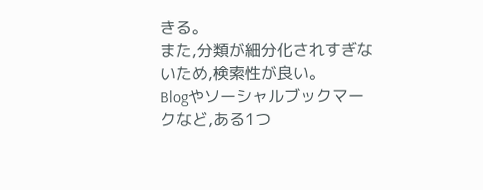きる。
また,分類が細分化されすぎないため,検索性が良い。
Blogやソーシャルブックマークなど,ある1つ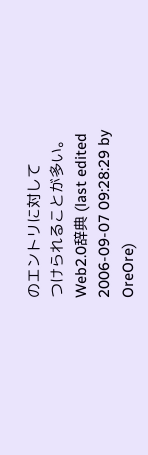のエントリに対して
つけられることが多い。
Web2.0辞典 (last edited 2006-09-07 09:28:29 by OreOre)